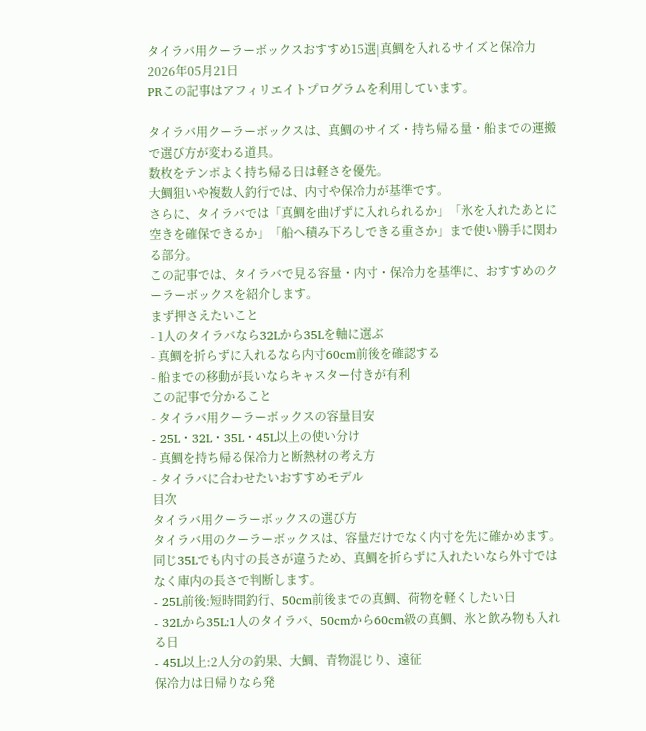タイラバ用クーラーボックスおすすめ15選|真鯛を入れるサイズと保冷力
2026年05月21日
PRこの記事はアフィリエイトプログラムを利用しています。

タイラバ用クーラーボックスは、真鯛のサイズ・持ち帰る量・船までの運搬で選び方が変わる道具。
数枚をテンポよく持ち帰る日は軽さを優先。
大鯛狙いや複数人釣行では、内寸や保冷力が基準です。
さらに、タイラバでは「真鯛を曲げずに入れられるか」「氷を入れたあとに空きを確保できるか」「船へ積み下ろしできる重さか」まで使い勝手に関わる部分。
この記事では、タイラバで見る容量・内寸・保冷力を基準に、おすすめのクーラーボックスを紹介します。
まず押さえたいこと
- 1人のタイラバなら32Lから35Lを軸に選ぶ
- 真鯛を折らずに入れるなら内寸60cm前後を確認する
- 船までの移動が長いならキャスター付きが有利
この記事で分かること
- タイラバ用クーラーボックスの容量目安
- 25L・32L・35L・45L以上の使い分け
- 真鯛を持ち帰る保冷力と断熱材の考え方
- タイラバに合わせたいおすすめモデル
目次
タイラバ用クーラーボックスの選び方
タイラバ用のクーラーボックスは、容量だけでなく内寸を先に確かめます。
同じ35Lでも内寸の長さが違うため、真鯛を折らずに入れたいなら外寸ではなく庫内の長さで判断します。
- 25L前後:短時間釣行、50cm前後までの真鯛、荷物を軽くしたい日
- 32Lから35L:1人のタイラバ、50cmから60cm級の真鯛、氷と飲み物も入れる日
- 45L以上:2人分の釣果、大鯛、青物混じり、遠征
保冷力は日帰りなら発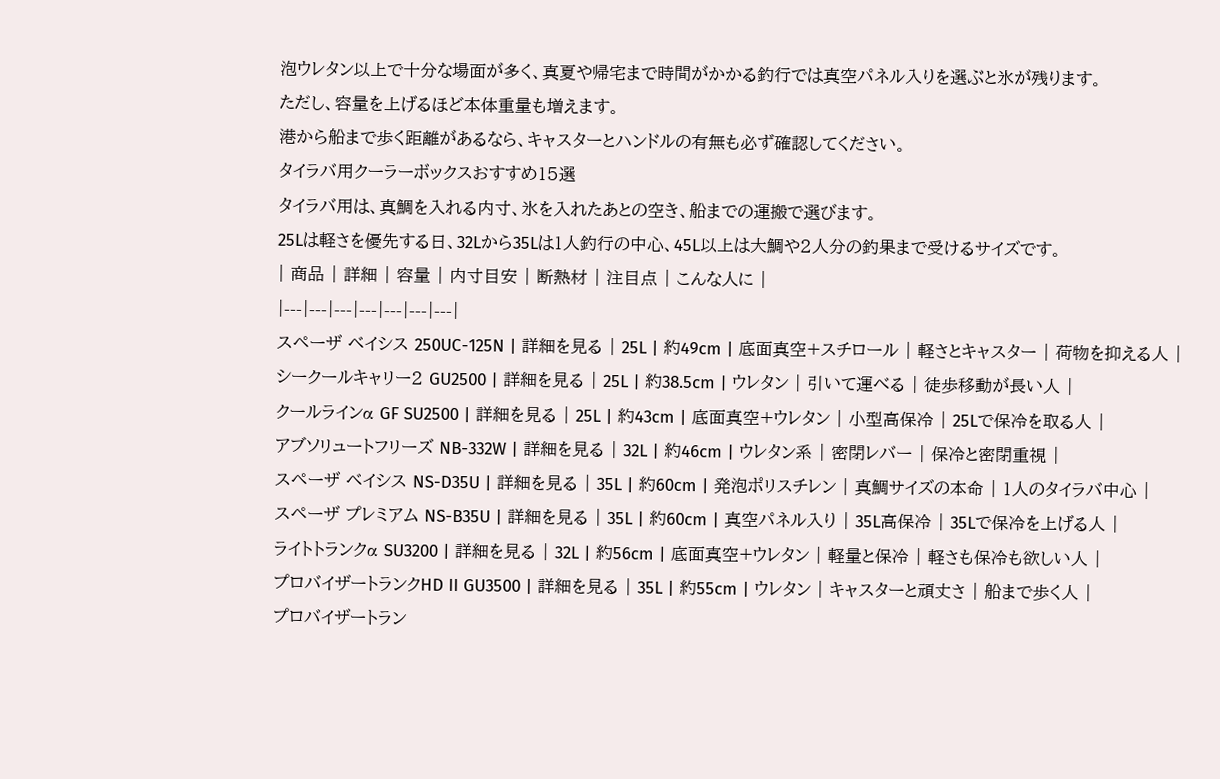泡ウレタン以上で十分な場面が多く、真夏や帰宅まで時間がかかる釣行では真空パネル入りを選ぶと氷が残ります。
ただし、容量を上げるほど本体重量も増えます。
港から船まで歩く距離があるなら、キャスターとハンドルの有無も必ず確認してください。
タイラバ用クーラーボックスおすすめ15選
タイラバ用は、真鯛を入れる内寸、氷を入れたあとの空き、船までの運搬で選びます。
25Lは軽さを優先する日、32Lから35Lは1人釣行の中心、45L以上は大鯛や2人分の釣果まで受けるサイズです。
| 商品 | 詳細 | 容量 | 内寸目安 | 断熱材 | 注目点 | こんな人に |
|---|---|---|---|---|---|---|
スペーザ ベイシス 250UC-125N | 詳細を見る | 25L | 約49cm | 底面真空+スチロール | 軽さとキャスター | 荷物を抑える人 |
シークールキャリー2 GU2500 | 詳細を見る | 25L | 約38.5cm | ウレタン | 引いて運べる | 徒歩移動が長い人 |
クールラインα GF SU2500 | 詳細を見る | 25L | 約43cm | 底面真空+ウレタン | 小型高保冷 | 25Lで保冷を取る人 |
アブソリュートフリーズ NB-332W | 詳細を見る | 32L | 約46cm | ウレタン系 | 密閉レバー | 保冷と密閉重視 |
スペーザ ベイシス NS-D35U | 詳細を見る | 35L | 約60cm | 発泡ポリスチレン | 真鯛サイズの本命 | 1人のタイラバ中心 |
スペーザ プレミアム NS-B35U | 詳細を見る | 35L | 約60cm | 真空パネル入り | 35L高保冷 | 35Lで保冷を上げる人 |
ライトトランクα SU3200 | 詳細を見る | 32L | 約56cm | 底面真空+ウレタン | 軽量と保冷 | 軽さも保冷も欲しい人 |
プロバイザートランクHD II GU3500 | 詳細を見る | 35L | 約55cm | ウレタン | キャスターと頑丈さ | 船まで歩く人 |
プロバイザートラン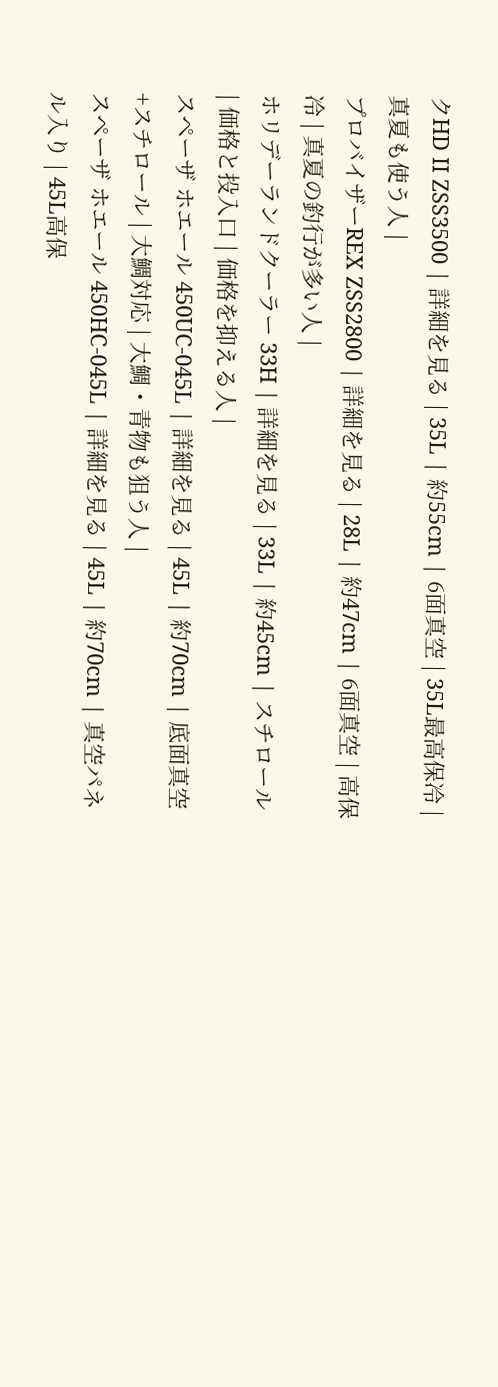クHD II ZSS3500 | 詳細を見る | 35L | 約55cm | 6面真空 | 35L最高保冷 | 真夏も使う人 |
プロバイザーREX ZSS2800 | 詳細を見る | 28L | 約47cm | 6面真空 | 高保冷 | 真夏の釣行が多い人 |
ホリデーランドクーラー 33H | 詳細を見る | 33L | 約45cm | スチロール | 価格と投入口 | 価格を抑える人 |
スペーザ ホエール 450UC-045L | 詳細を見る | 45L | 約70cm | 底面真空+スチロール | 大鯛対応 | 大鯛・青物も狙う人 |
スペーザ ホエール 450HC-045L | 詳細を見る | 45L | 約70cm | 真空パネル入り | 45L高保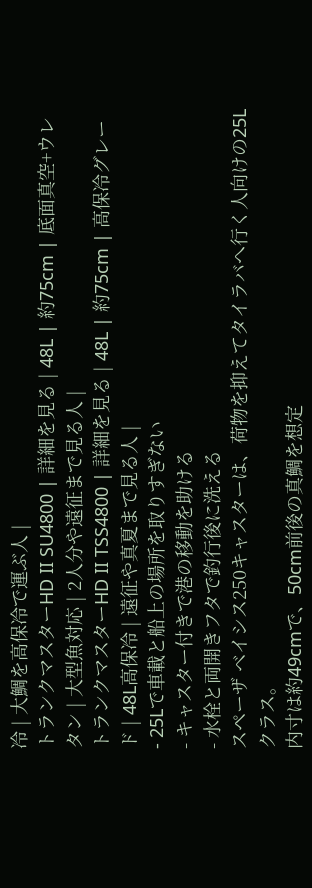冷 | 大鯛を高保冷で運ぶ人 |
トランクマスターHD II SU4800 | 詳細を見る | 48L | 約75cm | 底面真空+ウレタン | 大型魚対応 | 2人分や遠征まで見る人 |
トランクマスターHD II TSS4800 | 詳細を見る | 48L | 約75cm | 高保冷グレード | 48L高保冷 | 遠征や真夏まで見る人 |
- 25Lで車載と船上の場所を取りすぎない
- キャスター付きで港の移動を助ける
- 水栓と両開きフタで釣行後に洗える
スペーザ ベイシス250キャスターは、荷物を抑えてタイラバへ行く人向けの25Lクラス。
内寸は約49cmで、50cm前後の真鯛を想定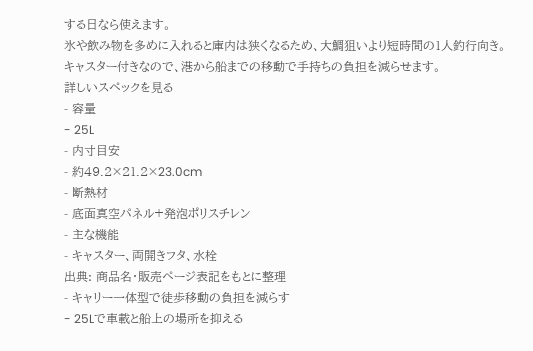する日なら使えます。
氷や飲み物を多めに入れると庫内は狭くなるため、大鯛狙いより短時間の1人釣行向き。
キャスター付きなので、港から船までの移動で手持ちの負担を減らせます。
詳しいスペックを見る
- 容量
- 25L
- 内寸目安
- 約49.2×21.2×23.0cm
- 断熱材
- 底面真空パネル+発泡ポリスチレン
- 主な機能
- キャスター、両開きフタ、水栓
出典: 商品名・販売ページ表記をもとに整理
- キャリー一体型で徒歩移動の負担を減らす
- 25Lで車載と船上の場所を抑える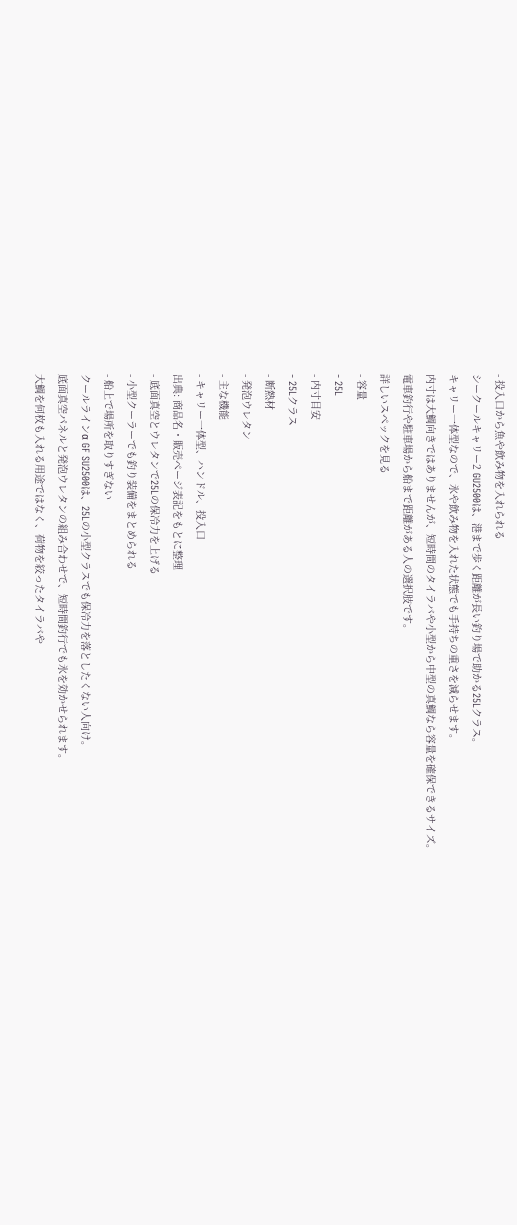- 投入口から魚や飲み物を入れられる
シークールキャリー2 GU2500は、港まで歩く距離が長い釣り場で助かる25Lクラス。
キャリー一体型なので、氷や飲み物を入れた状態でも手持ちの重さを減らせます。
内寸は大鯛向きではありませんが、短時間のタイラバや小型から中型の真鯛なら容量を確保できるサイズ。
電車釣行や駐車場から船まで距離がある人の選択肢です。
詳しいスペックを見る
- 容量
- 25L
- 内寸目安
- 25Lクラス
- 断熱材
- 発泡ウレタン
- 主な機能
- キャリー一体型、ハンドル、投入口
出典: 商品名・販売ページ表記をもとに整理
- 底面真空とウレタンで25Lの保冷力を上げる
- 小型クーラーでも釣り装備をまとめられる
- 船上で場所を取りすぎない
クールラインα GF SU2500は、25Lの小型クラスでも保冷力を落としたくない人向け。
底面真空パネルと発泡ウレタンの組み合わせで、短時間釣行でも氷を効かせられます。
大鯛を何枚も入れる用途ではなく、荷物を絞ったタイラバや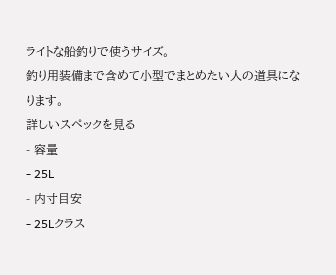ライトな船釣りで使うサイズ。
釣り用装備まで含めて小型でまとめたい人の道具になります。
詳しいスペックを見る
- 容量
- 25L
- 内寸目安
- 25Lクラス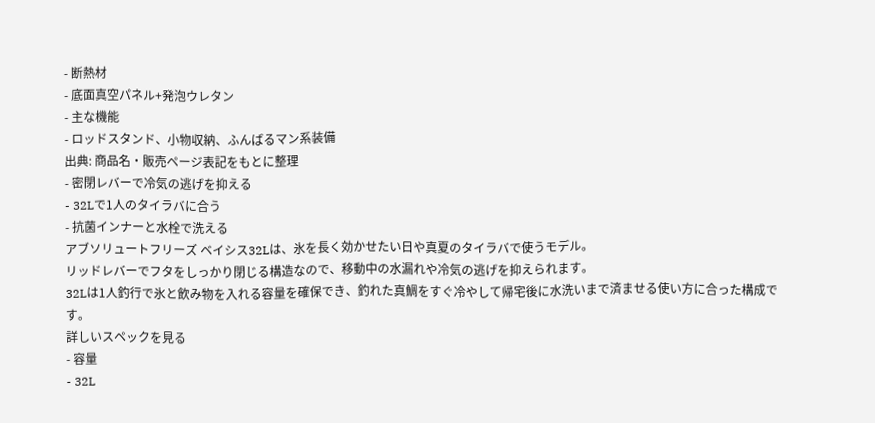- 断熱材
- 底面真空パネル+発泡ウレタン
- 主な機能
- ロッドスタンド、小物収納、ふんばるマン系装備
出典: 商品名・販売ページ表記をもとに整理
- 密閉レバーで冷気の逃げを抑える
- 32Lで1人のタイラバに合う
- 抗菌インナーと水栓で洗える
アブソリュートフリーズ ベイシス32Lは、氷を長く効かせたい日や真夏のタイラバで使うモデル。
リッドレバーでフタをしっかり閉じる構造なので、移動中の水漏れや冷気の逃げを抑えられます。
32Lは1人釣行で氷と飲み物を入れる容量を確保でき、釣れた真鯛をすぐ冷やして帰宅後に水洗いまで済ませる使い方に合った構成です。
詳しいスペックを見る
- 容量
- 32L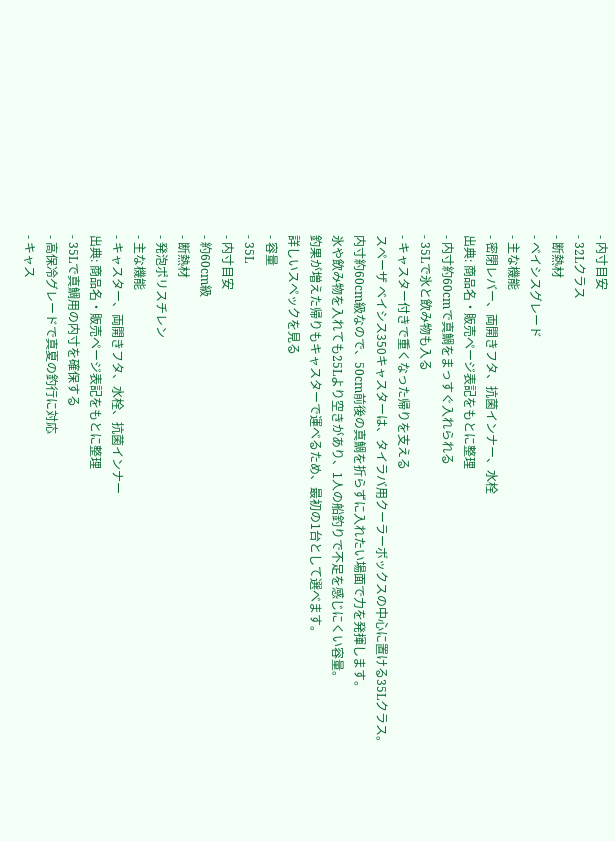- 内寸目安
- 32Lクラス
- 断熱材
- ベイシスグレード
- 主な機能
- 密閉レバー、両開きフタ、抗菌インナー、水栓
出典: 商品名・販売ページ表記をもとに整理
- 内寸約60cmで真鯛をまっすぐ入れられる
- 35Lで氷と飲み物も入る
- キャスター付きで重くなった帰りを支える
スペーザ ベイシス350キャスターは、タイラバ用クーラーボックスの中心に置ける35Lクラス。
内寸約60cm級なので、50cm前後の真鯛を折らずに入れたい場面で力を発揮します。
氷や飲み物を入れても25Lより空きがあり、1人の船釣りで不足を感じにくい容量。
釣果が増えた帰りもキャスターで運べるため、最初の1台として選べます。
詳しいスペックを見る
- 容量
- 35L
- 内寸目安
- 約60cm級
- 断熱材
- 発泡ポリスチレン
- 主な機能
- キャスター、両開きフタ、水栓、抗菌インナー
出典: 商品名・販売ページ表記をもとに整理
- 35Lで真鯛用の内寸を確保する
- 高保冷グレードで真夏の釣行に対応
- キャス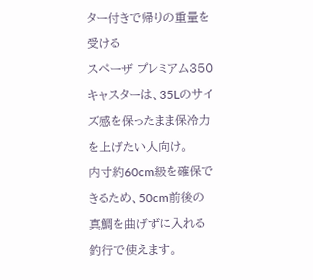ター付きで帰りの重量を受ける
スペーザ プレミアム350キャスターは、35Lのサイズ感を保ったまま保冷力を上げたい人向け。
内寸約60cm級を確保できるため、50cm前後の真鯛を曲げずに入れる釣行で使えます。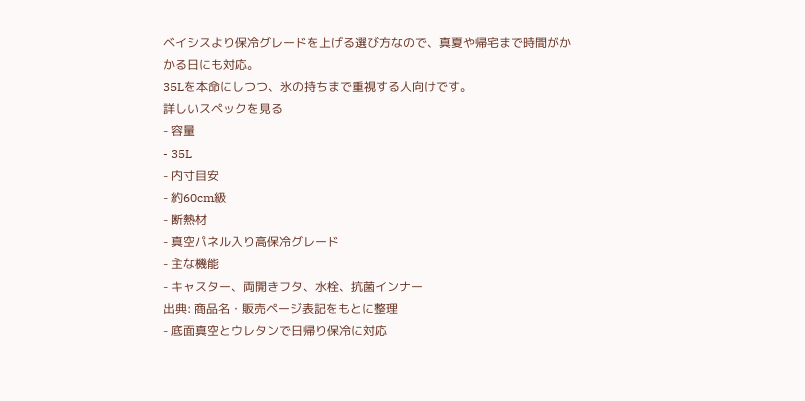ベイシスより保冷グレードを上げる選び方なので、真夏や帰宅まで時間がかかる日にも対応。
35Lを本命にしつつ、氷の持ちまで重視する人向けです。
詳しいスペックを見る
- 容量
- 35L
- 内寸目安
- 約60cm級
- 断熱材
- 真空パネル入り高保冷グレード
- 主な機能
- キャスター、両開きフタ、水栓、抗菌インナー
出典: 商品名・販売ページ表記をもとに整理
- 底面真空とウレタンで日帰り保冷に対応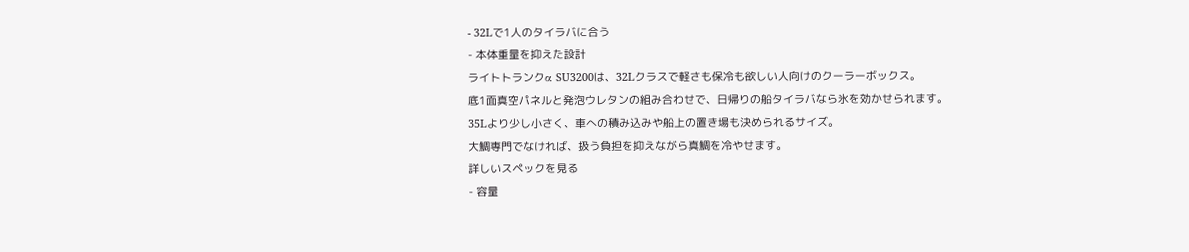- 32Lで1人のタイラバに合う
- 本体重量を抑えた設計
ライトトランクα SU3200は、32Lクラスで軽さも保冷も欲しい人向けのクーラーボックス。
底1面真空パネルと発泡ウレタンの組み合わせで、日帰りの船タイラバなら氷を効かせられます。
35Lより少し小さく、車への積み込みや船上の置き場も決められるサイズ。
大鯛専門でなければ、扱う負担を抑えながら真鯛を冷やせます。
詳しいスペックを見る
- 容量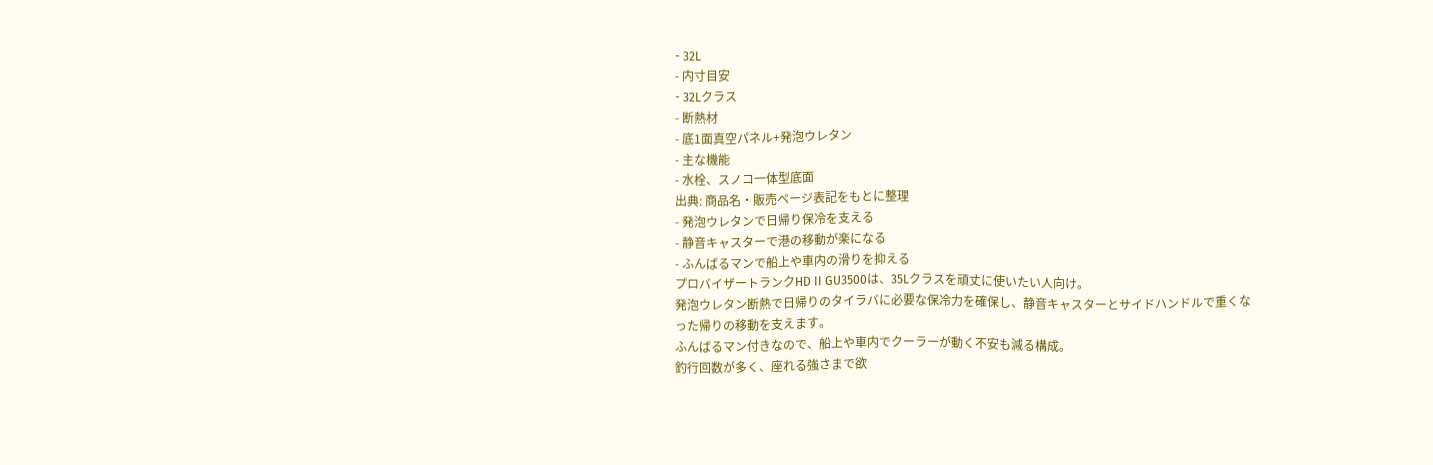- 32L
- 内寸目安
- 32Lクラス
- 断熱材
- 底1面真空パネル+発泡ウレタン
- 主な機能
- 水栓、スノコ一体型底面
出典: 商品名・販売ページ表記をもとに整理
- 発泡ウレタンで日帰り保冷を支える
- 静音キャスターで港の移動が楽になる
- ふんばるマンで船上や車内の滑りを抑える
プロバイザートランクHD II GU3500は、35Lクラスを頑丈に使いたい人向け。
発泡ウレタン断熱で日帰りのタイラバに必要な保冷力を確保し、静音キャスターとサイドハンドルで重くなった帰りの移動を支えます。
ふんばるマン付きなので、船上や車内でクーラーが動く不安も減る構成。
釣行回数が多く、座れる強さまで欲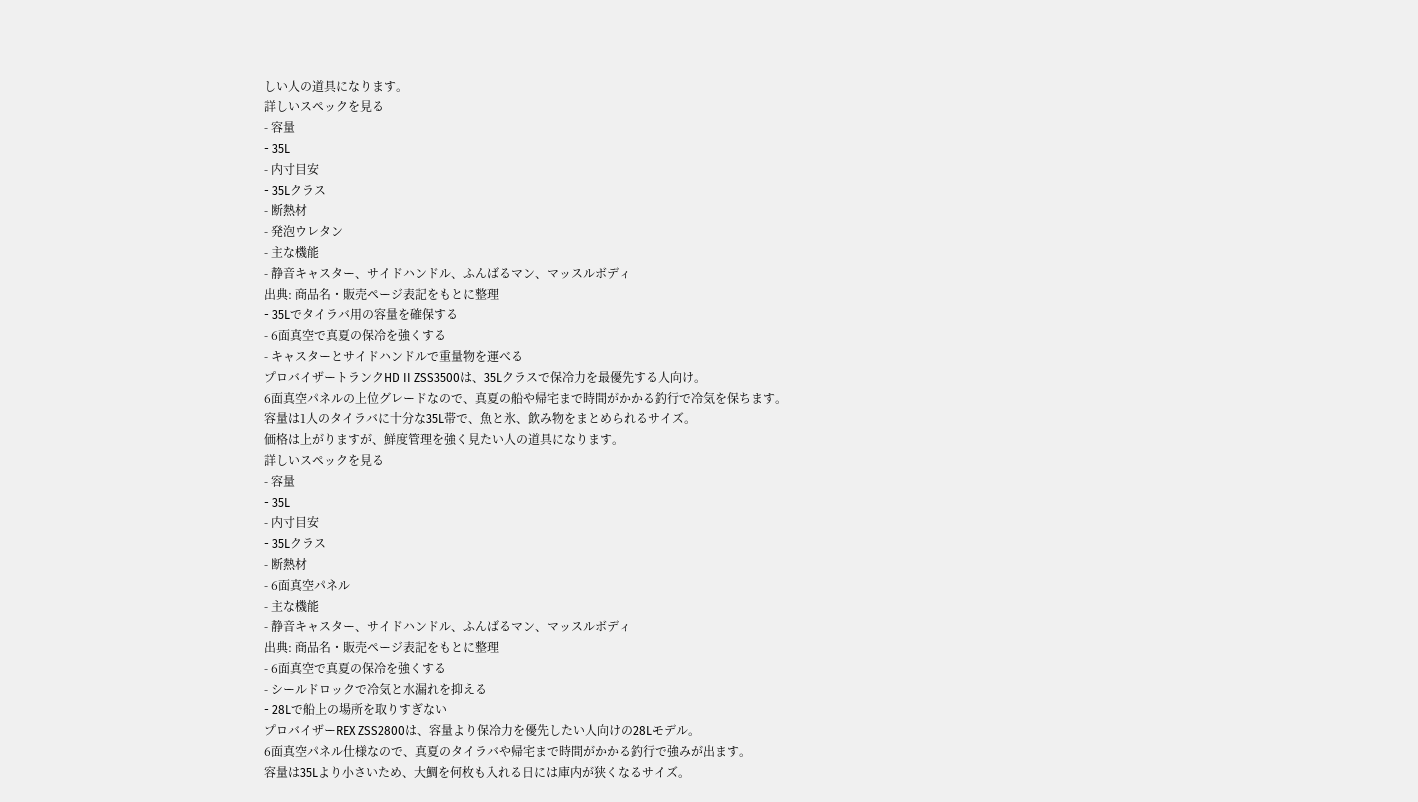しい人の道具になります。
詳しいスペックを見る
- 容量
- 35L
- 内寸目安
- 35Lクラス
- 断熱材
- 発泡ウレタン
- 主な機能
- 静音キャスター、サイドハンドル、ふんばるマン、マッスルボディ
出典: 商品名・販売ページ表記をもとに整理
- 35Lでタイラバ用の容量を確保する
- 6面真空で真夏の保冷を強くする
- キャスターとサイドハンドルで重量物を運べる
プロバイザートランクHD II ZSS3500は、35Lクラスで保冷力を最優先する人向け。
6面真空パネルの上位グレードなので、真夏の船や帰宅まで時間がかかる釣行で冷気を保ちます。
容量は1人のタイラバに十分な35L帯で、魚と氷、飲み物をまとめられるサイズ。
価格は上がりますが、鮮度管理を強く見たい人の道具になります。
詳しいスペックを見る
- 容量
- 35L
- 内寸目安
- 35Lクラス
- 断熱材
- 6面真空パネル
- 主な機能
- 静音キャスター、サイドハンドル、ふんばるマン、マッスルボディ
出典: 商品名・販売ページ表記をもとに整理
- 6面真空で真夏の保冷を強くする
- シールドロックで冷気と水漏れを抑える
- 28Lで船上の場所を取りすぎない
プロバイザーREX ZSS2800は、容量より保冷力を優先したい人向けの28Lモデル。
6面真空パネル仕様なので、真夏のタイラバや帰宅まで時間がかかる釣行で強みが出ます。
容量は35Lより小さいため、大鯛を何枚も入れる日には庫内が狭くなるサイズ。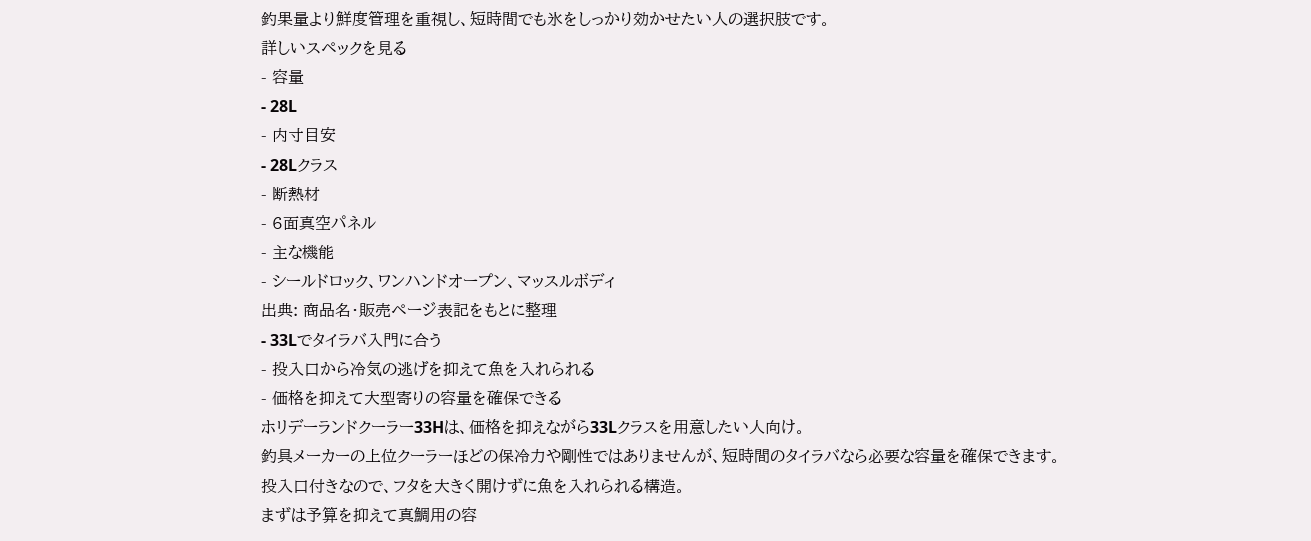釣果量より鮮度管理を重視し、短時間でも氷をしっかり効かせたい人の選択肢です。
詳しいスペックを見る
- 容量
- 28L
- 内寸目安
- 28Lクラス
- 断熱材
- 6面真空パネル
- 主な機能
- シールドロック、ワンハンドオープン、マッスルボディ
出典: 商品名・販売ページ表記をもとに整理
- 33Lでタイラバ入門に合う
- 投入口から冷気の逃げを抑えて魚を入れられる
- 価格を抑えて大型寄りの容量を確保できる
ホリデーランドクーラー33Hは、価格を抑えながら33Lクラスを用意したい人向け。
釣具メーカーの上位クーラーほどの保冷力や剛性ではありませんが、短時間のタイラバなら必要な容量を確保できます。
投入口付きなので、フタを大きく開けずに魚を入れられる構造。
まずは予算を抑えて真鯛用の容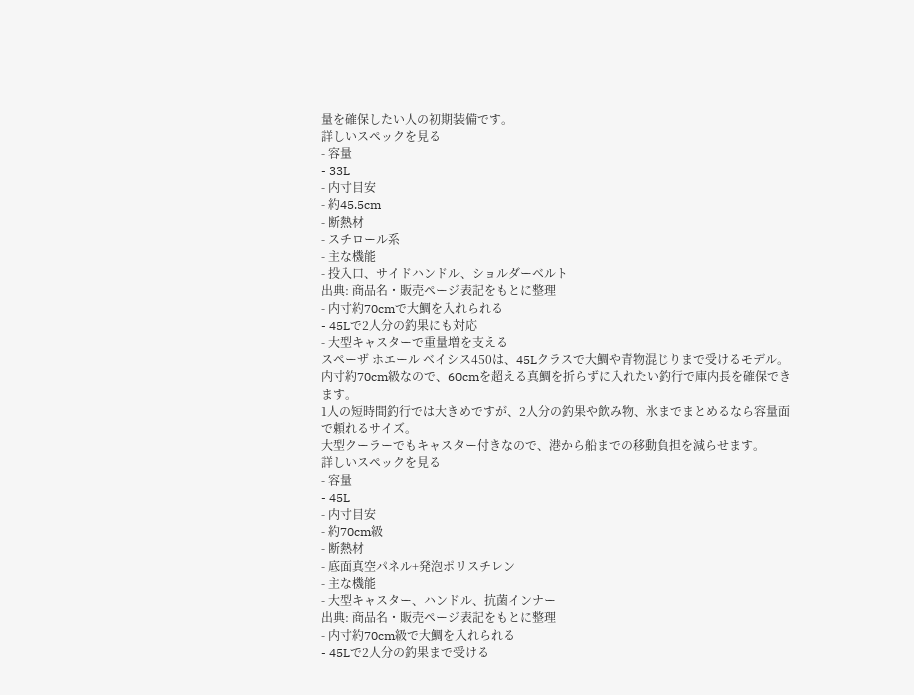量を確保したい人の初期装備です。
詳しいスペックを見る
- 容量
- 33L
- 内寸目安
- 約45.5cm
- 断熱材
- スチロール系
- 主な機能
- 投入口、サイドハンドル、ショルダーベルト
出典: 商品名・販売ページ表記をもとに整理
- 内寸約70cmで大鯛を入れられる
- 45Lで2人分の釣果にも対応
- 大型キャスターで重量増を支える
スペーザ ホエール ベイシス450は、45Lクラスで大鯛や青物混じりまで受けるモデル。
内寸約70cm級なので、60cmを超える真鯛を折らずに入れたい釣行で庫内長を確保できます。
1人の短時間釣行では大きめですが、2人分の釣果や飲み物、氷までまとめるなら容量面で頼れるサイズ。
大型クーラーでもキャスター付きなので、港から船までの移動負担を減らせます。
詳しいスペックを見る
- 容量
- 45L
- 内寸目安
- 約70cm級
- 断熱材
- 底面真空パネル+発泡ポリスチレン
- 主な機能
- 大型キャスター、ハンドル、抗菌インナー
出典: 商品名・販売ページ表記をもとに整理
- 内寸約70cm級で大鯛を入れられる
- 45Lで2人分の釣果まで受ける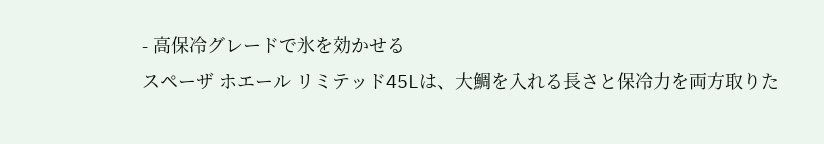- 高保冷グレードで氷を効かせる
スペーザ ホエール リミテッド45Lは、大鯛を入れる長さと保冷力を両方取りた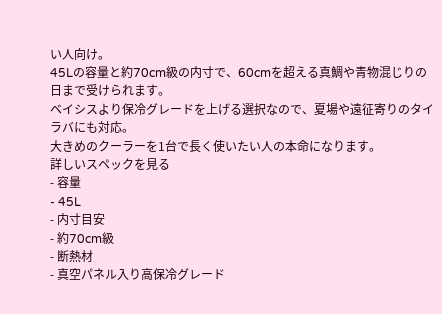い人向け。
45Lの容量と約70cm級の内寸で、60cmを超える真鯛や青物混じりの日まで受けられます。
ベイシスより保冷グレードを上げる選択なので、夏場や遠征寄りのタイラバにも対応。
大きめのクーラーを1台で長く使いたい人の本命になります。
詳しいスペックを見る
- 容量
- 45L
- 内寸目安
- 約70cm級
- 断熱材
- 真空パネル入り高保冷グレード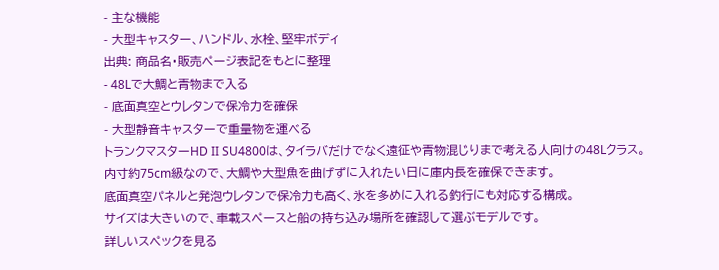- 主な機能
- 大型キャスター、ハンドル、水栓、堅牢ボディ
出典: 商品名・販売ページ表記をもとに整理
- 48Lで大鯛と青物まで入る
- 底面真空とウレタンで保冷力を確保
- 大型静音キャスターで重量物を運べる
トランクマスターHD II SU4800は、タイラバだけでなく遠征や青物混じりまで考える人向けの48Lクラス。
内寸約75cm級なので、大鯛や大型魚を曲げずに入れたい日に庫内長を確保できます。
底面真空パネルと発泡ウレタンで保冷力も高く、氷を多めに入れる釣行にも対応する構成。
サイズは大きいので、車載スペースと船の持ち込み場所を確認して選ぶモデルです。
詳しいスペックを見る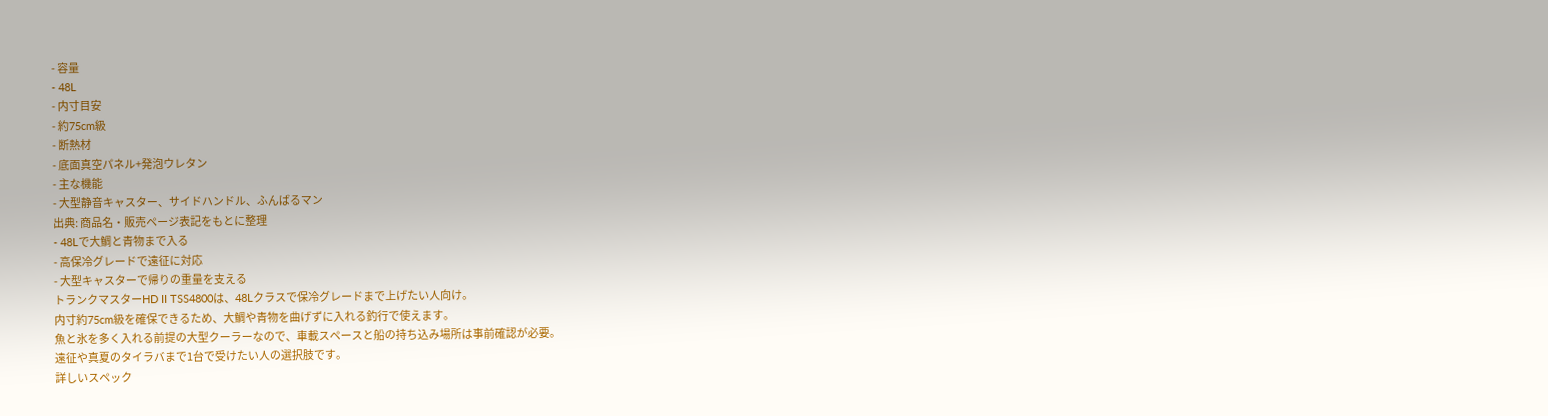- 容量
- 48L
- 内寸目安
- 約75cm級
- 断熱材
- 底面真空パネル+発泡ウレタン
- 主な機能
- 大型静音キャスター、サイドハンドル、ふんばるマン
出典: 商品名・販売ページ表記をもとに整理
- 48Lで大鯛と青物まで入る
- 高保冷グレードで遠征に対応
- 大型キャスターで帰りの重量を支える
トランクマスターHD II TSS4800は、48Lクラスで保冷グレードまで上げたい人向け。
内寸約75cm級を確保できるため、大鯛や青物を曲げずに入れる釣行で使えます。
魚と氷を多く入れる前提の大型クーラーなので、車載スペースと船の持ち込み場所は事前確認が必要。
遠征や真夏のタイラバまで1台で受けたい人の選択肢です。
詳しいスペック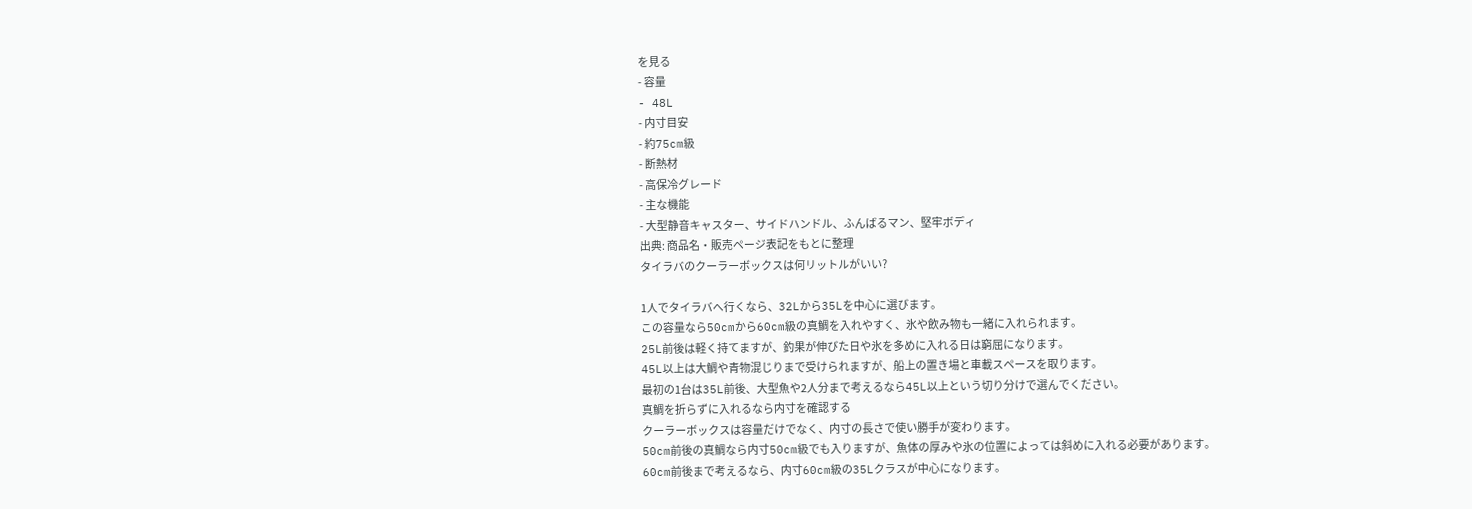を見る
- 容量
- 48L
- 内寸目安
- 約75cm級
- 断熱材
- 高保冷グレード
- 主な機能
- 大型静音キャスター、サイドハンドル、ふんばるマン、堅牢ボディ
出典: 商品名・販売ページ表記をもとに整理
タイラバのクーラーボックスは何リットルがいい?

1人でタイラバへ行くなら、32Lから35Lを中心に選びます。
この容量なら50cmから60cm級の真鯛を入れやすく、氷や飲み物も一緒に入れられます。
25L前後は軽く持てますが、釣果が伸びた日や氷を多めに入れる日は窮屈になります。
45L以上は大鯛や青物混じりまで受けられますが、船上の置き場と車載スペースを取ります。
最初の1台は35L前後、大型魚や2人分まで考えるなら45L以上という切り分けで選んでください。
真鯛を折らずに入れるなら内寸を確認する
クーラーボックスは容量だけでなく、内寸の長さで使い勝手が変わります。
50cm前後の真鯛なら内寸50cm級でも入りますが、魚体の厚みや氷の位置によっては斜めに入れる必要があります。
60cm前後まで考えるなら、内寸60cm級の35Lクラスが中心になります。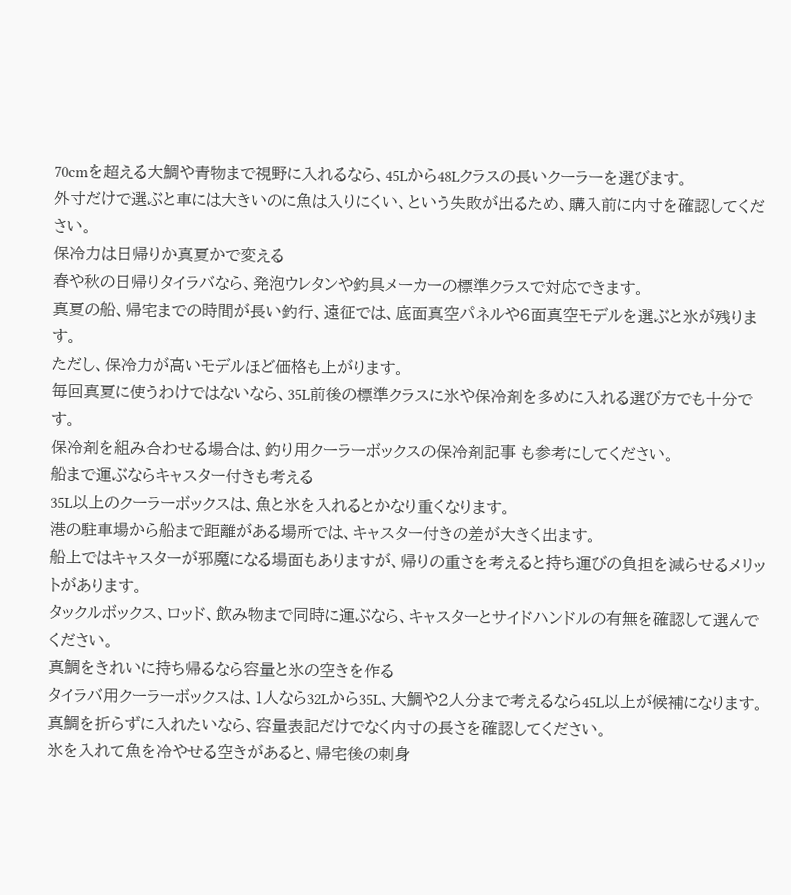70cmを超える大鯛や青物まで視野に入れるなら、45Lから48Lクラスの長いクーラーを選びます。
外寸だけで選ぶと車には大きいのに魚は入りにくい、という失敗が出るため、購入前に内寸を確認してください。
保冷力は日帰りか真夏かで変える
春や秋の日帰りタイラバなら、発泡ウレタンや釣具メーカーの標準クラスで対応できます。
真夏の船、帰宅までの時間が長い釣行、遠征では、底面真空パネルや6面真空モデルを選ぶと氷が残ります。
ただし、保冷力が高いモデルほど価格も上がります。
毎回真夏に使うわけではないなら、35L前後の標準クラスに氷や保冷剤を多めに入れる選び方でも十分です。
保冷剤を組み合わせる場合は、釣り用クーラーボックスの保冷剤記事 も参考にしてください。
船まで運ぶならキャスター付きも考える
35L以上のクーラーボックスは、魚と氷を入れるとかなり重くなります。
港の駐車場から船まで距離がある場所では、キャスター付きの差が大きく出ます。
船上ではキャスターが邪魔になる場面もありますが、帰りの重さを考えると持ち運びの負担を減らせるメリットがあります。
タックルボックス、ロッド、飲み物まで同時に運ぶなら、キャスターとサイドハンドルの有無を確認して選んでください。
真鯛をきれいに持ち帰るなら容量と氷の空きを作る
タイラバ用クーラーボックスは、1人なら32Lから35L、大鯛や2人分まで考えるなら45L以上が候補になります。
真鯛を折らずに入れたいなら、容量表記だけでなく内寸の長さを確認してください。
氷を入れて魚を冷やせる空きがあると、帰宅後の刺身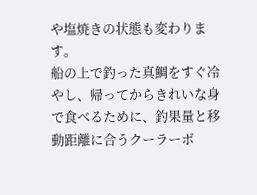や塩焼きの状態も変わります。
船の上で釣った真鯛をすぐ冷やし、帰ってからきれいな身で食べるために、釣果量と移動距離に合うクーラーボ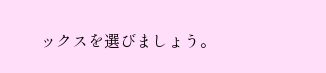ックスを選びましょう。